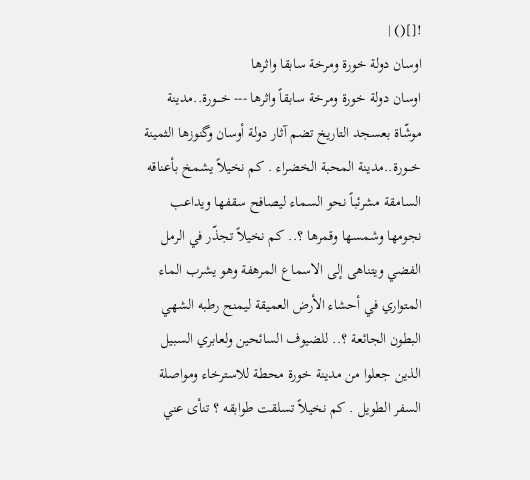![]() |
اوسان دولة خورة ومرخة سابقا واثرها
اوسان دولة خورة ومرخة سابقاً واثرها --- خـــورة..مدينة موشّاة بعسجد التاريخ تضم آثار دولة أوسان وگنوزها الثمينة خـــورة..مدينة المحبة الخضراء . كم نخيلاً يشمخ بأعناقه السامقة مشرئباً نحو السماء ليصافح سقفها ويداعب نجومها وشمسها وقمرها ؟.. كم نخيلاً تجذّر في الرمل الفضي ويتناهى إلى الاسماع المرهفة وهو يشرب الماء المتواري في أحشاء الأرض العميقة ليمنح رطبه الشهي البطون الجائعة ؟.. للضيوف السائحين ولعابري السبيل الذين جعلوا من مدينة خورة محطة للاسترخاء ومواصلة السفر الطويل . كم نخيلاً تسلقت طوابقه ؟ تنأى عني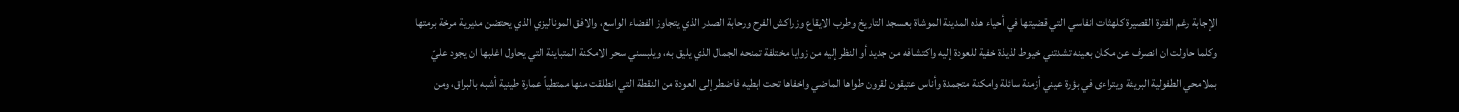الإجابة رغم الفترة القصيرة كلهثات انفاسي التي قضيتها في أحياء هذه المدينة الموشاة بعسجد التاريخ وطرب الايقاع وزراكش الفرح ورحابة الصدر الذي يتجاوز الفضاء الواسع، والافق الموناليزي الذي يحتضن مديرية مرخة برمتها وكلما حاولت ان انصرف عن مكان بعينه تشدتني خيوط لذيذة خفية للعودة إليه واكتشافه من جديد أو النظر إليه من زوايا مختلفة تمنحه الجمال الذي يليق به، ويلبسني سحر الامكنة المتباينة التي يحاول اغلبها ان يجود عليّ بملامحي الطفولية البريئة ويتراءى في بؤرة عيني أزمنة سائلة وامكنة متجمدة وأناس عتيقون لقرون طواها الماضي واخفاها تحت ابطيه فاضطر إلى العودة من النقطة التي انطلقت منها ممتطياً عمارة طينية أشبه بالبراق، ومن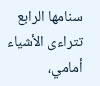سنامها الرابع تتراءى الأشياء أمامي،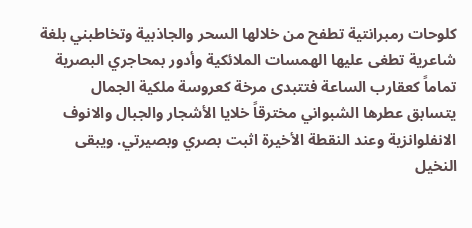كلوحات رمبرانتية تطفح من خلالها السحر والجاذبية وتخاطبني بلغة شاعرية تطغى عليها الهمسات الملائكية وأدور بمحاجري البصرية تماماً كعقارب الساعة فتتبدى مرخة كعروسة ملكية الجمال يتسابق عطرها الشبواني مخترقاً خلايا الأشجار والجبال والانوف الانفلوانزية وعند النقطة الأخيرة اثبت بصري وبصيرتي. ويبقى النخيل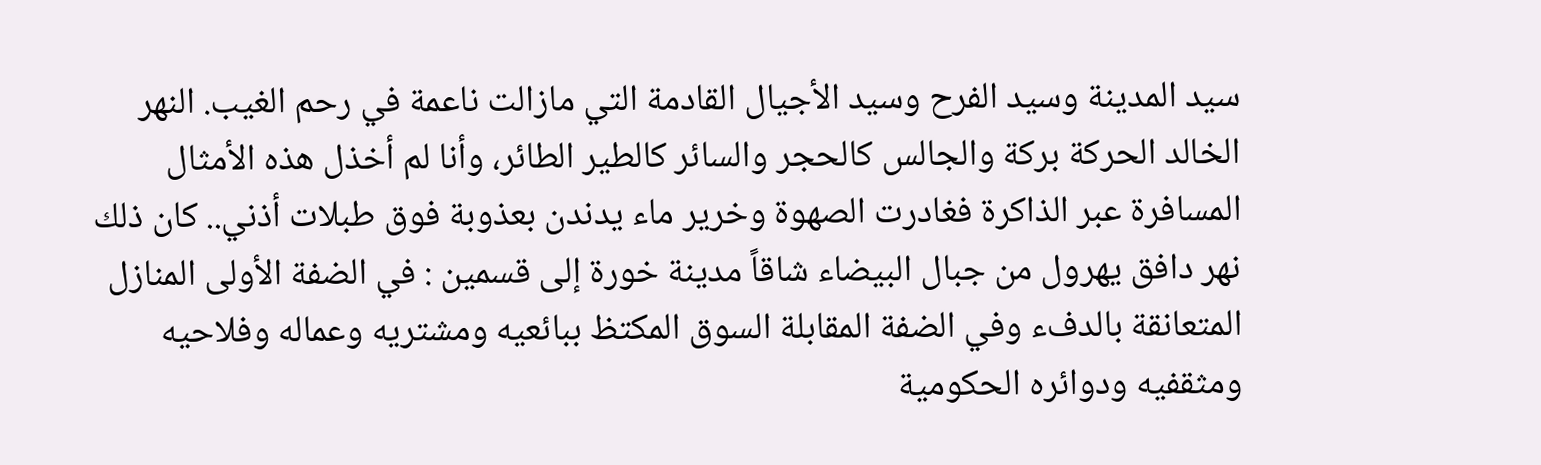سيد المدينة وسيد الفرح وسيد الأجيال القادمة التي مازالت ناعمة في رحم الغيب. النهر الخالد الحركة بركة والجالس كالحجر والسائر كالطير الطائر، وأنا لم أخذل هذه الأمثال المسافرة عبر الذاكرة فغادرت الصهوة وخرير ماء يدندن بعذوبة فوق طبلات أذني.. كان ذلك نهر دافق يهرول من جبال البيضاء شاقاً مدينة خورة إلى قسمين : في الضفة الأولى المنازل المتعانقة بالدفء وفي الضفة المقابلة السوق المكتظ ببائعيه ومشتريه وعماله وفلاحيه ومثقفيه ودوائره الحكومية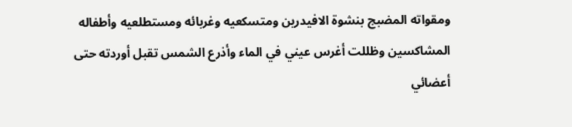ومقواته المضبج بنشوة الافيدرين ومتسكعيه وغربائه ومستطلعيه وأطفاله المشاكسين وظللت أغرس عيني في الماء وأذرع الشمس تقبل أوردته حتى أعضائي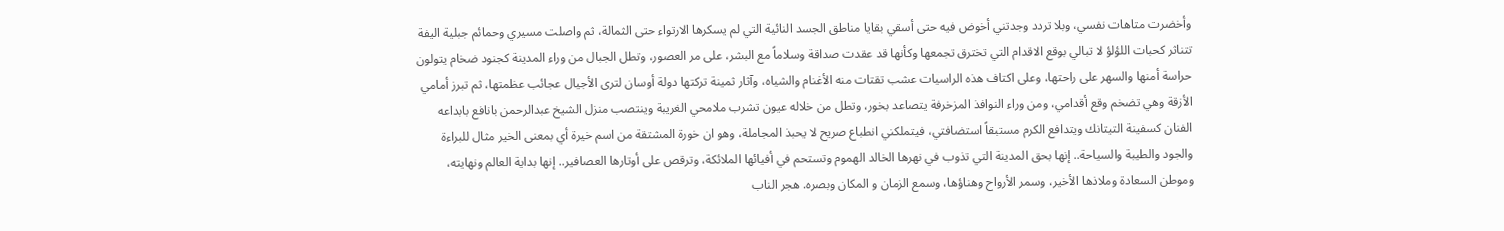وأخضرت متاهات نفسي، وبلا تردد وجدتني أخوض فيه حتى أسقي بقايا مناطق الجسد النائية التي لم يسكرها الارتواء حتى الثمالة، ثم واصلت مسيري وحمائم جبلية اليفة تتناثر كحبات اللؤلؤ لا تبالي بوقع الاقدام التي تخترق تجمعها وكأنها قد عقدت صداقة وسلاماً مع البشر، على مر العصور، وتطل الجبال من وراء المدينة كجنود ضخام يتولون حراسة أمنها والسهر على راحتها، وعلى اكتاف هذه الراسيات عشب تقتات منه الأغنام والشياه، وآثار ثمينة تركتها دولة أوسان لترى الأجيال عجائب عظمتها، ثم تبرز أمامي الأزقة وهي تضخم وقع أقدامي، ومن وراء النوافذ المزخرفة يتصاعد بخور، وتطل من خلاله عيون تشرب ملامحي الغريبة وينتصب منزل الشيخ عبدالرحمن بانافع بابداعه الفنان كسفينة التيتانك ويتدافع الكرم مستبقاً استضافتي، فيتملكني انطباع صريح لا يحبذ المجاملة، وهو ان خورة المشتقة من اسم خيرة أي بمعنى الخير مثال للبراءة والجود والطيبة والسياحة.. إنها بحق المدينة التي تذوب في نهرها الخالد الهموم وتستحم في أفيائها الملائكة، وترقص على أوتارها العصافير.. إنها بداية العالم ونهايته، وموطن السعادة وملاذها الأخير، وسمر الأرواح وهناؤها، وسمع الزمان و المكان وبصره. هجر الناب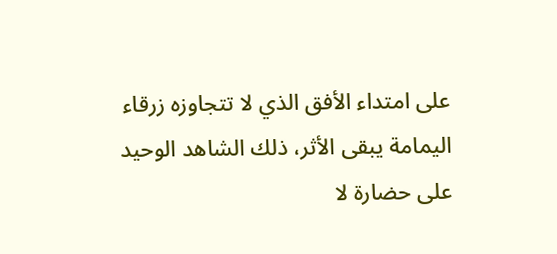على امتداء الأفق الذي لا تتجاوزه زرقاء اليمامة يبقى الأثر، ذلك الشاهد الوحيد على حضارة لا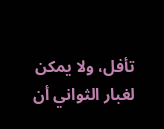تأفل، ولا يمكن لغبار الثواني أن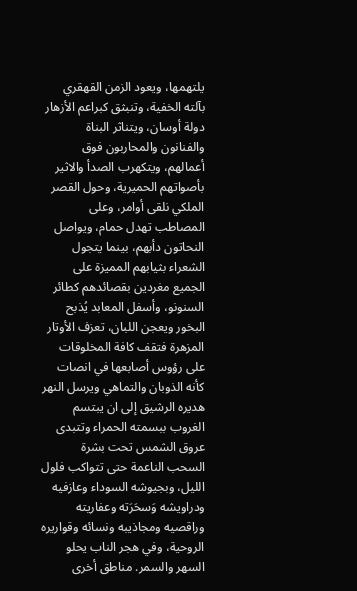يلتهمها، ويعود الزمن القهقري بآلته الخفية، وتنبثق كبراعم الأزهار دولة أوسان، ويتناثر البناة والفنانون والمحاربون فوق أعمالهم، ويتكهرب الصدأ والاثير بأصواتهم الحميرية، وحول القصر الملكي نلقى أوامر، وعلى المصاطب تهدل حمام، ويواصل النحاتون دأبهم، بينما يتجول الشعراء بثيابهم المميزة على الجميع مغردين بقصائدهم كطائر السنونو، وأسفل المعابد يُذبح البخور ويعجن اللبان، تعزف الأوتار المزهرة فتقف كافة المخلوقات على رؤوس أصابعها في انصات كأنه الذوبان والتماهي ويرسل النهر هديره الرشيق إلى ان يبتسم الغروب ببسمته الحمراء وتتبدى عروق الشمس تحت بشرة السحب الناعمة حتى تتواكب فلول الليل، وبجيوشه السوداء وعازفيه ودراويشه وَسحَرَته وعفاريته وراقصيه ومجاذيبه ونسائه وقواريره الروحية، وفي هجر الناب يحلو السهر والسمر. مناطق أخرى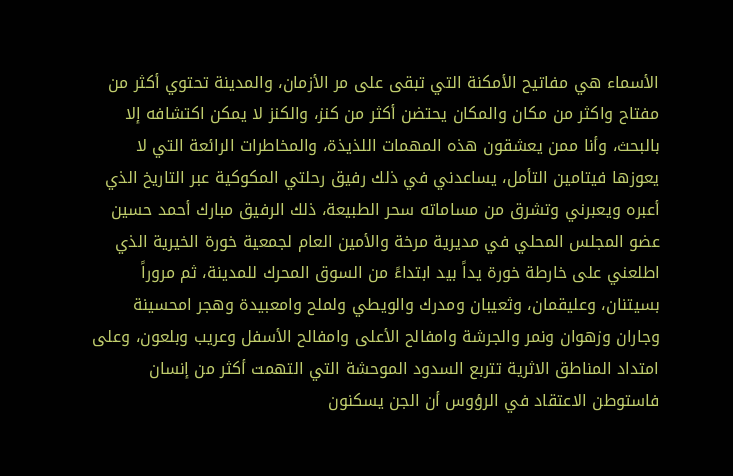الأسماء هي مفاتيح الأمكنة التي تبقى على مر الأزمان، والمدينة تحتوي أكثر من مفتاح واكثر من مكان والمكان يحتضن أكثر من كنز، والكنز لا يمكن اكتشافه إلا بالبحث، وأنا ممن يعشقون هذه المهمات اللذيذة، والمخاطرات الرائعة التي لا يعوزها فيتامين التأمل، يساعدني في ذلك رفيق رحلتي المكوكية عبر التاريخ الذي أعبره ويعبرني وتشرق من مساماته سحر الطبيعة، ذلك الرفيق مبارك أحمد حسين عضو المجلس المحلي في مديرية مرخة والأمين العام لجمعية خورة الخيرية الذي اطلعني على خارطة خورة يداً بيد ابتداءً من السوق المحرك للمدينة، ثم مروراً بسيتنان، وعليقمان، وثعيبان ومدرك والويطي ولملح وامعبيدة وهجر امحسينة وجاران وزهوان ونمر والجرشة وامفالح الأعلى وامفالح الأسفل وعريب وبلعون، وعلى امتداد المناطق الاثرية تتربع السدود الموحشة التي التهمت أكثر من إنسان فاستوطن الاعتقاد في الرؤوس أن الجن يسكنون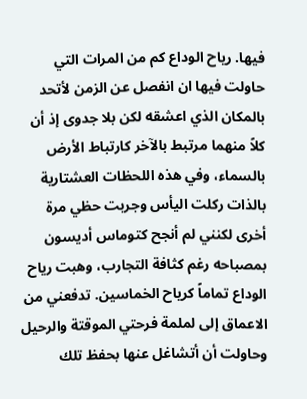فيها. رياح الوداع كم من المرات التي حاولت فيها ان انفصل عن الزمن لأتحد بالمكان الذي اعشقه لكن بلا جدوى إذ أن كلاً منهما مرتبط بالآخر كارتباط الأرض بالسماء، وفي هذه اللحظات العشتارية بالذات ركلت اليأس وجربت حظي مرة أخرى لكنني لم أنجح كتوماس أديسون بمصباحه رغم كثافة التجارب، وهبت رياح الوداع تماماً كرياح الخماسين. تدفعني من الاعماق إلى لملمة فرحتي الموقتة والرحيل وحاولت أن أتشاغل عنها بحفظ تلك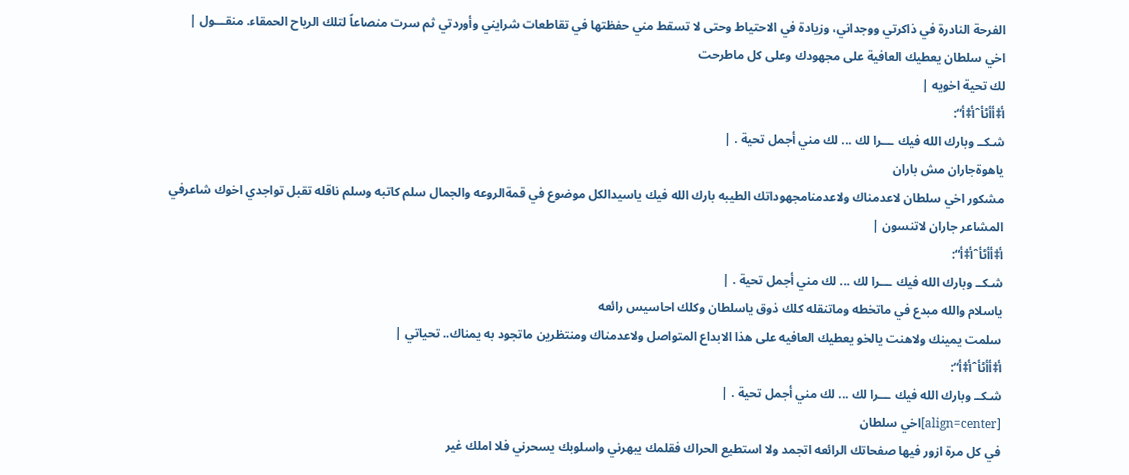الفرحة النادرة في ذاكرتي ووجداني، وزيادة في الاحتياط وحتى لا تسقط مني حفظتها في تقاطعات شرايني وأوردتي ثم سرت منصاعاً لتلك الرياح الحمقاء. منقـــول |
اخي سلطان يعطيك العافية على مجهودك وعلى كل ماطرحت
لك تحية اخويه |
أ‡أأٹأˆأ‡أ“:
شـكــ وبارك الله فيك ـــرا لك ... لك مني أجمل تحية . |
ياهوةجاران مش باران
مشكور اخي سلطان لاعدمناك ولاعدمنامجهوداتك الطيبه بارك الله فيك ياسيدالكل موضوع في قمةالروعه والجمال سلم كاتبه وسلم ناقله تقبل تواجدي اخوك شاعرفي المشاعر جاران لاتنسون |
أ‡أأٹأˆأ‡أ“:
شـكــ وبارك الله فيك ـــرا لك ... لك مني أجمل تحية . |
ياسلام والله مبدع في ماتخطه وماتنقله كلك ذوق ياسلطان وكلك احاسيس رائعه
سلمت يمينك ولاهنت يالخو يعطيك العافيه على هذا الابداع المتواصل ولاعدمناك ومنتظرين ماتجود به يمناك.. تحياتي |
أ‡أأٹأˆأ‡أ“:
شـكــ وبارك الله فيك ـــرا لك ... لك مني أجمل تحية . |
[align=center]اخي سلطان
في كل مرة ازور فيها صفحاتك الرائعه اتجمد ولا استطيع الحراك فقلمك يبهرني واسلوبك يسحرني فلا املك غير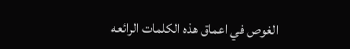الغوص في اعماق هذه الكلمات الرائعه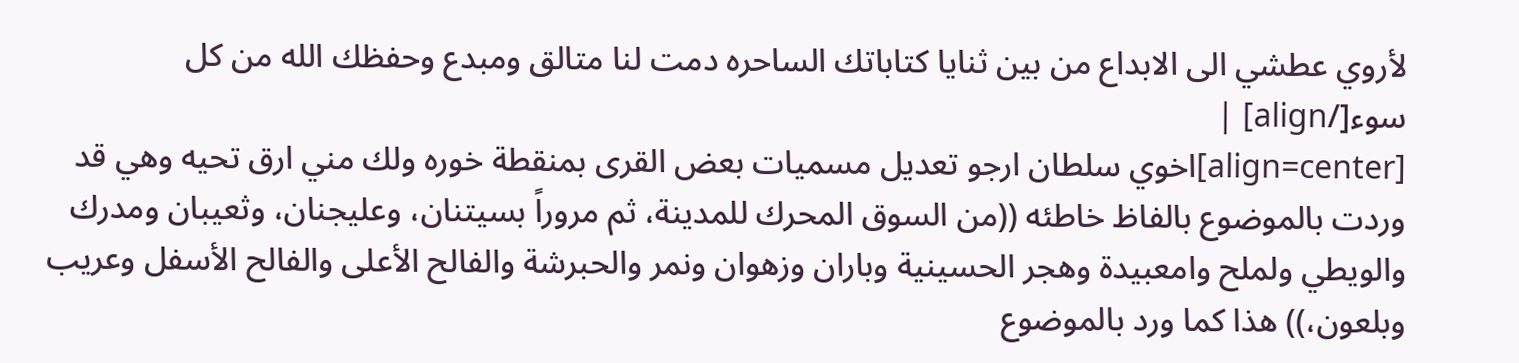لأروي عطشي الى الابداع من بين ثنايا كتاباتك الساحره دمت لنا متالق ومبدع وحفظك الله من كل سوء[/align] |
[align=center]اخوي سلطان ارجو تعديل مسميات بعض القرى بمنقطة خوره ولك مني ارق تحيه وهي قد وردت بالموضوع بالفاظ خاطئه ((من السوق المحرك للمدينة، ثم مروراً بسيتنان، وعليجنان، وثعيبان ومدرك والويطي ولملح وامعبيدة وهجر الحسينية وباران وزهوان ونمر والحبرشة والفالح الأعلى والفالح الأسفل وعريب وبلعون،)) هذا كما ورد بالموضوع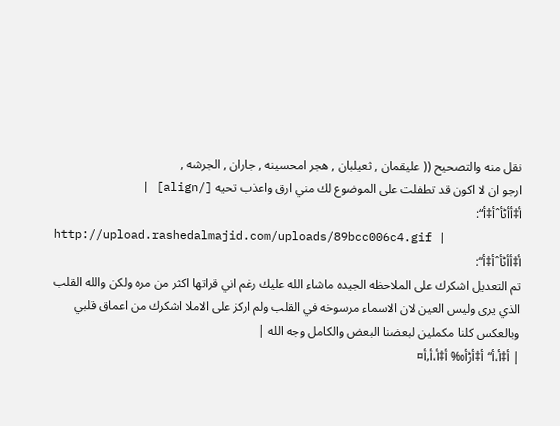نقل منه والتصحيح (( عليقمان , ثعيلبان , هجر امحسينه , جاران , الجرشه ,
ارجو ان لا اكون قد تطفلت على الموضوع لك مني ارق واعذب تحيه [/align] |
أ‡أأٹأˆأ‡أ“:
http://upload.rashedalmajid.com/uploads/89bcc006c4.gif |
أ‡أأٹأˆأ‡أ“:
تم التعديل اشكرك على الملاحظه الجيده ماشاء الله عليك رغم اني قراتها اكثر من مره ولكن والله القلب الذي يرى وليس العين لان الاسماء مرسوخه في القلب ولم اركز على الاملا اشكرك من اعماق قلبي وبالعكس كلنا مكملين لبعضنا البعض والكامل وجه الله |
| أ‡أ،أ“أ‡أڑأ‰ أ‡أ،أ‚أ¤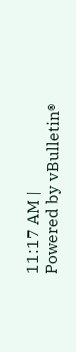11:17 AM |
Powered by vBulletin®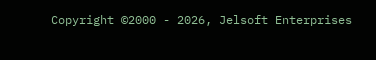Copyright ©2000 - 2026, Jelsoft Enterprises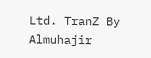Ltd. TranZ By
Almuhajir